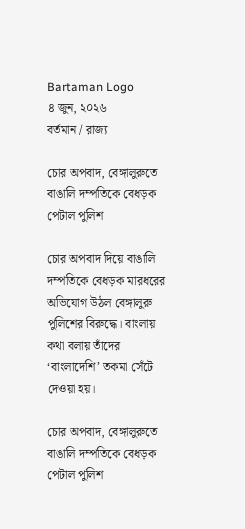Bartaman Logo
৪ জুন, ২০২৬
বর্তমান / রাজ্য

চোর অপবাদ, বেঙ্গালুরুতে বাঙালি দম্পতিকে বেধড়ক পেটাল পুলিশ

চোর অপবাদ দিয়ে বাঙালি দম্পতিকে বেধড়ক মারধরের অভিযোগ উঠল বেঙ্গালুরু পুলিশের বিরুদ্ধে। বাংলায় কথা বলায় তাঁদের ‘বাংলাদেশি’ তকমা সেঁটে দেওয়া হয়।

চোর অপবাদ, বেঙ্গালুরুতে বাঙালি দম্পতিকে বেধড়ক পেটাল পুলিশ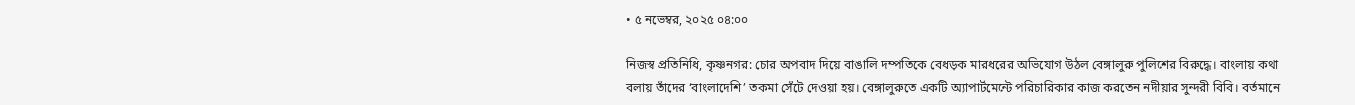• ৫ নভেম্বর, ২০২৫ ০৪:০০

নিজস্ব প্রতিনিধি, কৃষ্ণনগর: চোর অপবাদ দিয়ে বাঙালি দম্পতিকে বেধড়ক মারধরের অভিযোগ উঠল বেঙ্গালুরু পুলিশের বিরুদ্ধে। বাংলায় কথা বলায় তাঁদের ‘বাংলাদেশি’ তকমা সেঁটে দেওয়া হয়। বেঙ্গালুরুতে একটি অ্যাপার্টমেন্টে পরিচারিকার কাজ করতেন নদীয়ার সুন্দরী বিবি। বর্তমানে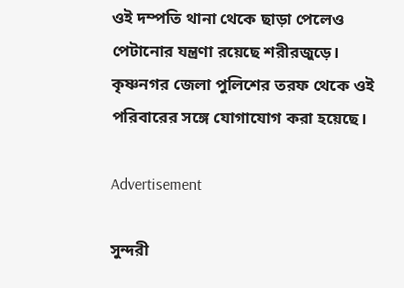ওই দম্পতি থানা থেকে ছাড়া পেলেও পেটানোর যন্ত্রণা রয়েছে শরীরজুড়ে। কৃষ্ণনগর জেলা পুলিশের তরফ থেকে ওই পরিবারের সঙ্গে যোগাযোগ করা হয়েছে।

Advertisement

সুন্দরী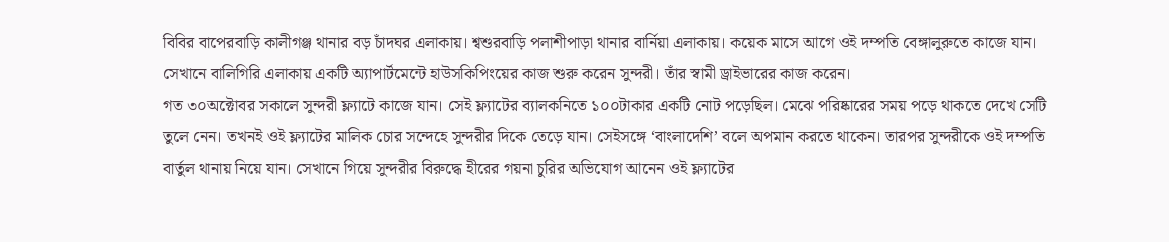বিবির বাপেরবাড়ি কালীগঞ্জ থানার বড় চাঁদঘর এলাকায়। শ্বশুরবাড়ি পলাশীপাড়া থানার বার্নিয়া এলাকায়। কয়েক মাসে আগে ওই দম্পতি বেঙ্গালুরুতে কাজে যান। সেখানে বালিগিরি এলাকায় একটি অ্যাপার্টমেন্টে হাউসকিপিংয়ের কাজ শুরু করেন সুন্দরী। তাঁর স্বামী ড্রাইভারের কাজ করেন।
গত ৩০অক্টোবর সকালে সুন্দরী ফ্ল্যাটে কাজে যান। সেই ফ্ল্যাটের ব্যালকনিতে ১০০টাকার একটি নোট পড়েছিল। মেঝে পরিষ্কারের সময় পড়ে থাকতে দেখে সেটি তুলে নেন। তখনই ওই ফ্ল্যাটের মালিক চোর সন্দেহে সুন্দরীর দিকে তেড়ে যান। সেইসঙ্গে ‘বাংলাদেশি’ বলে অপমান করতে থাকেন। তারপর সুন্দরীকে ওই দম্পতি বার্তুল থানায় নিয়ে যান। সেখানে গিয়ে সুন্দরীর বিরুদ্ধে হীরের গয়না চুরির অভিযোগ আনেন ওই ফ্ল্যাটের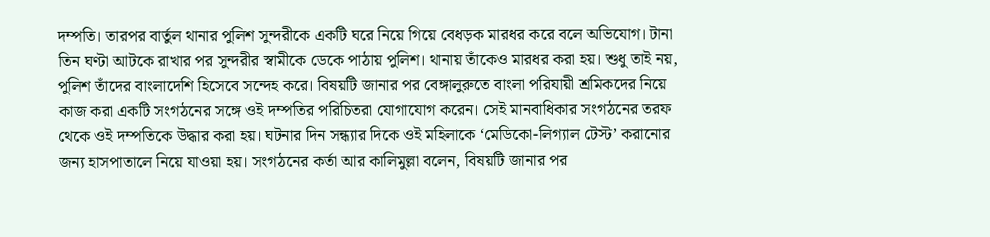দম্পতি। তারপর বার্তুল থানার পুলিশ সুন্দরীকে একটি ঘরে নিয়ে গিয়ে বেধড়ক মারধর করে বলে অভিযোগ। টানা তিন ঘণ্টা আটকে রাখার পর সুন্দরীর স্বামীকে ডেকে পাঠায় পুলিশ। থানায় তাঁকেও মারধর করা হয়। শুধু তাই নয়, পুলিশ তাঁদের বাংলাদেশি হিসেবে সন্দেহ করে। বিষয়টি জানার পর বেঙ্গালুরুতে বাংলা পরিযায়ী শ্রমিকদের নিয়ে কাজ করা একটি সংগঠনের সঙ্গে ওই দম্পতির পরিচিতরা যোগাযোগ করেন। সেই মানবাধিকার সংগঠনের তরফ থেকে ওই দম্পতিকে উদ্ধার করা হয়। ঘটনার দিন সন্ধ্যার দিকে ওই মহিলাকে ‘মেডিকো-লিগ্যাল টেস্ট’ করানোর জন্য হাসপাতালে নিয়ে যাওয়া হয়। সংগঠনের কর্তা আর কালিমুল্লা বলেন, বিষয়টি জানার পর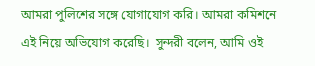আমরা পুলিশের সঙ্গে যোগাযোগ করি। আমরা কমিশনে এই নিয়ে অভিযোগ করেছি।  সুন্দরী বলেন, আমি ওই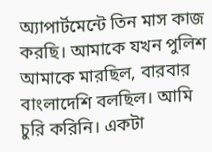অ্যাপার্টমেন্টে তিন মাস কাজ করছি। আমাকে যখন পুলিশ আমাকে মারছিল, বারবার বাংলাদেশি বলছিল। আমি চুরি করিনি। একটা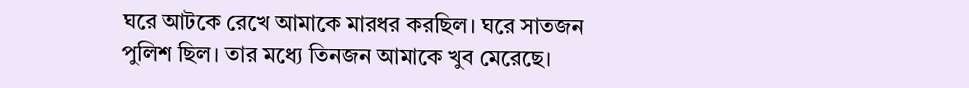ঘরে আটকে রেখে আমাকে মারধর করছিল। ঘরে সাতজন পুলিশ ছিল। তার মধ্যে তিনজন আমাকে খুব মেরেছে।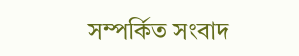সম্পর্কিত সংবাদ